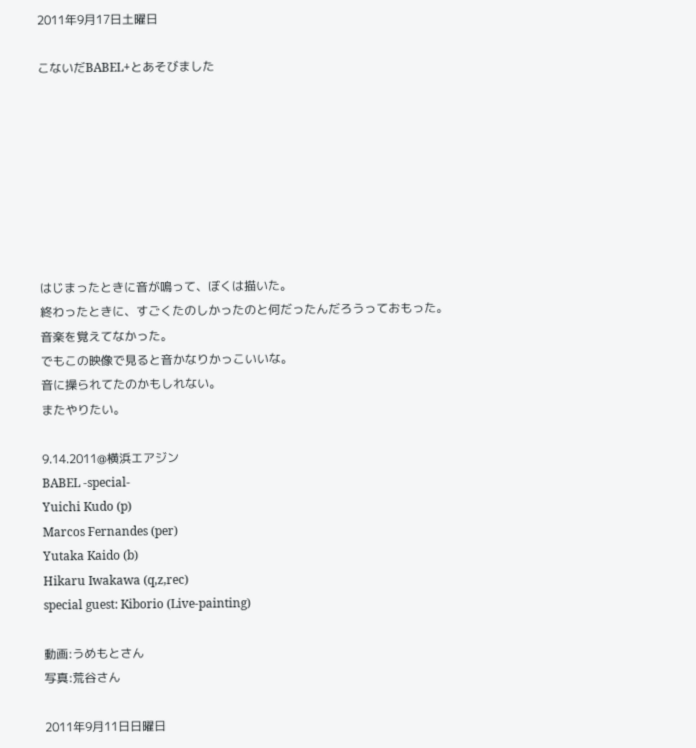2011年9月17日土曜日

こないだBABEL+とあそびました








はじまったときに音が鳴って、ぼくは描いた。
終わったときに、すごくたのしかったのと何だったんだろうっておもった。
音楽を覚えてなかった。
でもこの映像で見ると音かなりかっこいいな。
音に操られてたのかもしれない。
またやりたい。

9.14.2011@横浜エアジン
BABEL -special-
Yuichi Kudo (p)
Marcos Fernandes (per)
Yutaka Kaido (b)
Hikaru Iwakawa (q,z,rec)
special guest: Kiborio (Live-painting)

動画:うめもとさん
写真:荒谷さん

2011年9月11日日曜日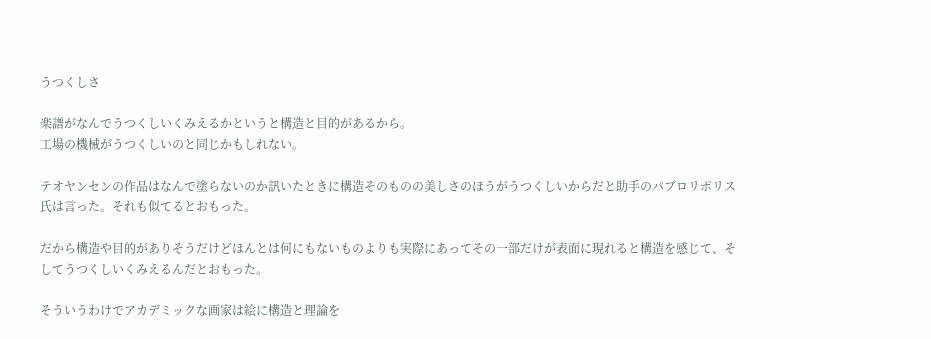うつくしさ

楽譜がなんでうつくしいくみえるかというと構造と目的があるから。
工場の機械がうつくしいのと同じかもしれない。

テオヤンセンの作品はなんで塗らないのか訊いたときに構造そのものの美しさのほうがうつくしいからだと助手のパブロリポリス氏は言った。それも似てるとおもった。

だから構造や目的がありそうだけどほんとは何にもないものよりも実際にあってその一部だけが表面に現れると構造を感じて、そしてうつくしいくみえるんだとおもった。

そういうわけでアカデミックな画家は絵に構造と理論を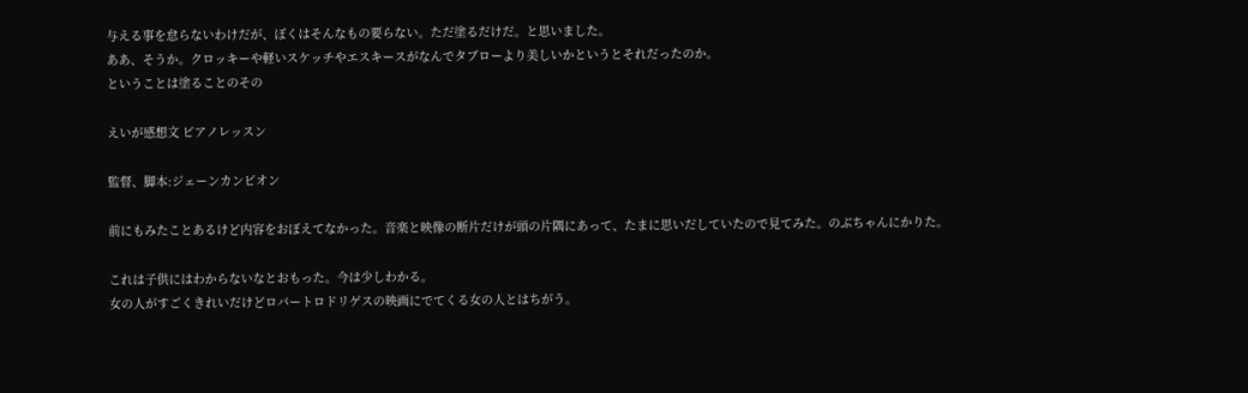与える事を怠らないわけだが、ぼくはそんなもの要らない。ただ塗るだけだ。と思いました。
ああ、そうか。クロッキーや軽いスケッチやエスキースがなんでタブローより美しいかというとそれだったのか。
ということは塗ることのその

えいが感想文 ピアノレッスン

監督、脚本:ジェーンカンピオン

前にもみたことあるけど内容をおぼえてなかった。音楽と映像の断片だけが頭の片隅にあって、たまに思いだしていたので見てみた。のぶちゃんにかりた。

これは子供にはわからないなとおもった。今は少しわかる。
女の人がすごくきれいだけどロバートロドリゲスの映画にでてくる女の人とはちがう。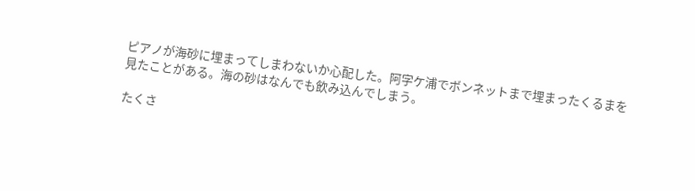ピアノが海砂に埋まってしまわないか心配した。阿字ケ浦でボンネットまで埋まったくるまを見たことがある。海の砂はなんでも飲み込んでしまう。

たくさ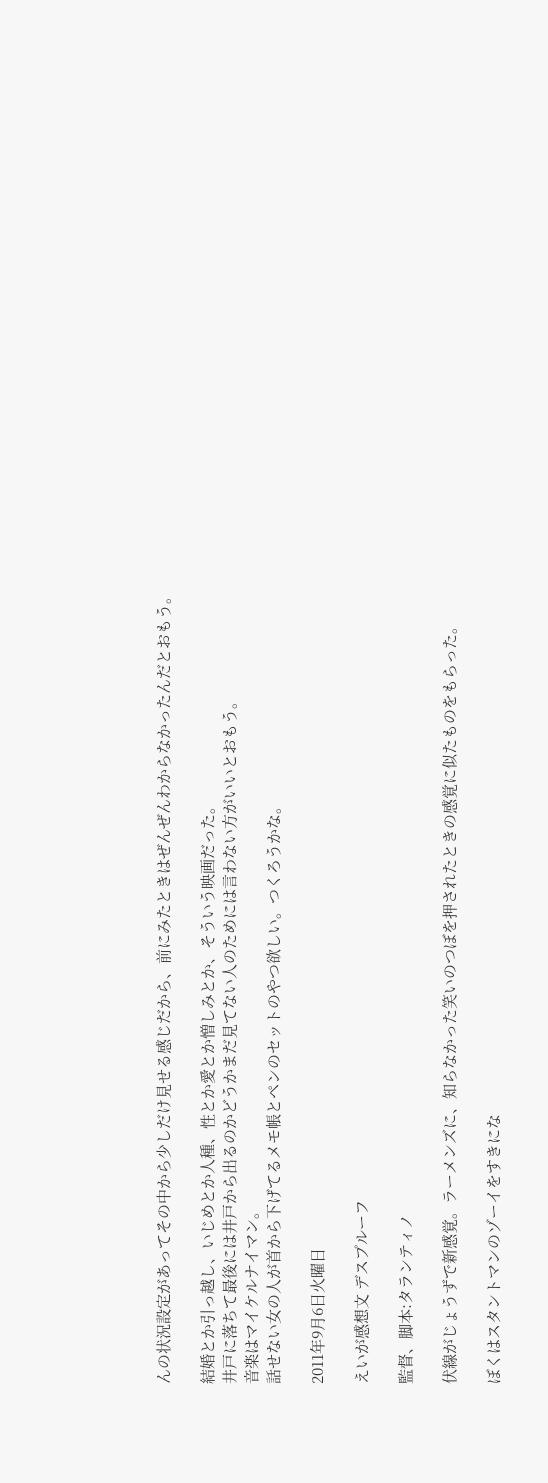んの状況設定があってその中から少しだけ見せる感じだから、前にみたときはぜんぜんわからなかったんだとおもう。

結婚とか引っ越し、いじめとか人種、性とか愛とか憎しみとか、そういう映画だった。
井戸に落ちて最後には井戸から出るのかどうかまだ見てない人のためには言わない方がいいとおもう。
音楽はマイケルナイマン。
話せない女の人が首から下げてるメモ帳とペンのセットのやつ欲しい。つくろうかな。

2011年9月6日火曜日

えいが感想文 デスプルーフ

監督、脚本:タランティノ

伏線がじょうずで新感覚。ラーメンズに、知らなかった笑いのつぼを押されたときの感覚に似たものをもらった。

ぼくはスタントマンのゾーイをすきにな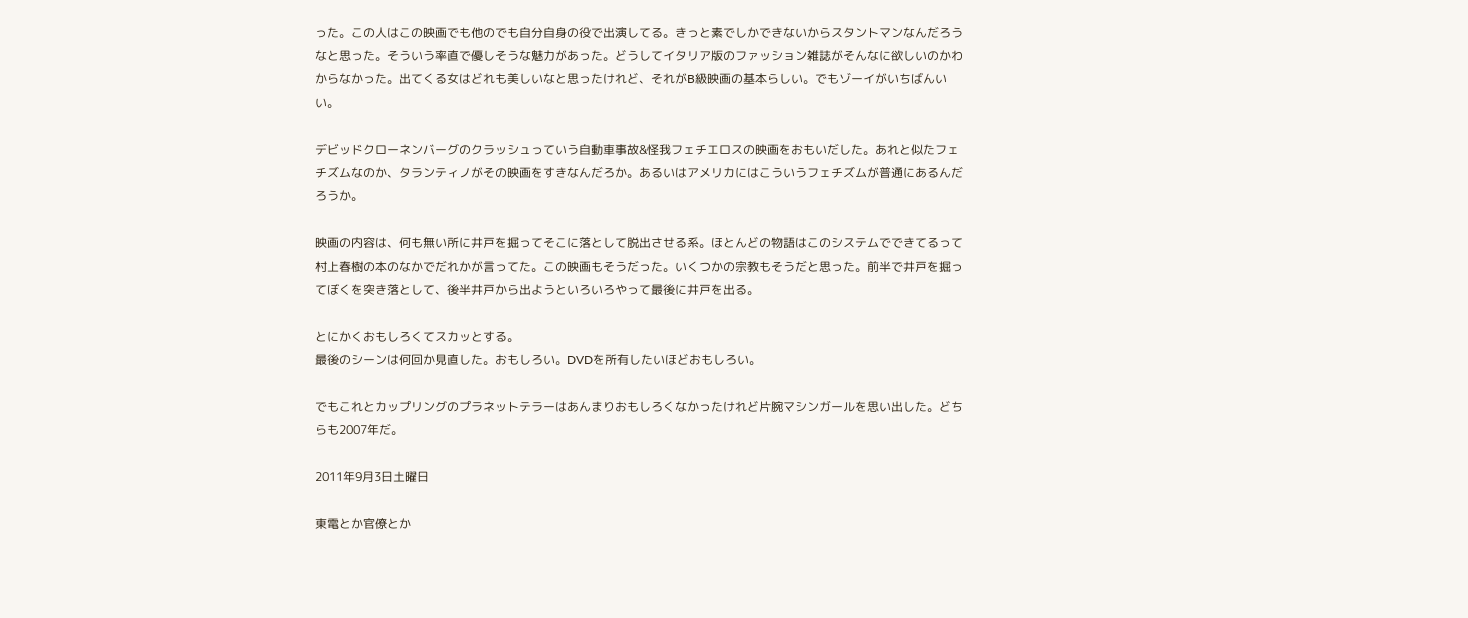った。この人はこの映画でも他のでも自分自身の役で出演してる。きっと素でしかできないからスタントマンなんだろうなと思った。そういう率直で優しそうな魅力があった。どうしてイタリア版のファッション雑誌がそんなに欲しいのかわからなかった。出てくる女はどれも美しいなと思ったけれど、それがB級映画の基本らしい。でもゾーイがいちばんいい。

デビッドクローネンバーグのクラッシュっていう自動車事故&怪我フェチエロスの映画をおもいだした。あれと似たフェチズムなのか、タランティノがその映画をすきなんだろか。あるいはアメリカにはこういうフェチズムが普通にあるんだろうか。

映画の内容は、何も無い所に井戸を掘ってそこに落として脱出させる系。ほとんどの物語はこのシステムでできてるって村上春樹の本のなかでだれかが言ってた。この映画もそうだった。いくつかの宗教もそうだと思った。前半で井戸を掘ってぼくを突き落として、後半井戸から出ようといろいろやって最後に井戸を出る。

とにかくおもしろくてスカッとする。
最後のシーンは何回か見直した。おもしろい。DVDを所有したいほどおもしろい。

でもこれとカップリングのプラネットテラーはあんまりおもしろくなかったけれど片腕マシンガールを思い出した。どちらも2007年だ。

2011年9月3日土曜日

東電とか官僚とか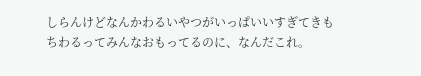しらんけどなんかわるいやつがいっぱいいすぎてきもちわるってみんなおもってるのに、なんだこれ。